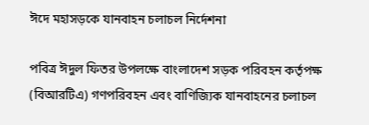ঈদে মহাসড়কে যানবাহন চলাচল নির্দেশনা

পবিত্র ঈদুল ফিতর উপলক্ষে বাংলাদেশ সড়ক পরিবহন কর্তৃপক্ষ (বিআরটিএ) গণপরিবহন এবং বাণিজ্যিক যানবাহনের চলাচল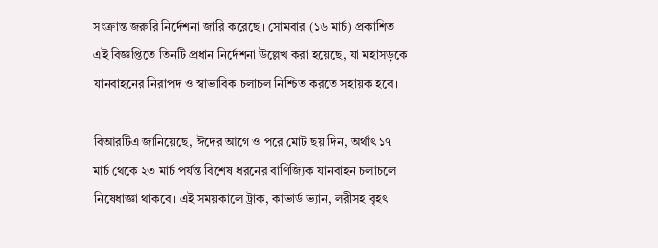সংক্রান্ত জরুরি নির্দেশনা জারি করেছে। সোমবার (১৬ মার্চ) প্রকাশিত এই বিজ্ঞপ্তিতে তিনটি প্রধান নির্দেশনা উল্লেখ করা হয়েছে, যা মহাসড়কে যানবাহনের নিরাপদ ও স্বাভাবিক চলাচল নিশ্চিত করতে সহায়ক হবে।

বিআরটিএ জানিয়েছে, ঈদের আগে ও পরে মোট ছয় দিন, অর্থাৎ ১৭ মার্চ থেকে ২৩ মার্চ পর্যন্ত বিশেষ ধরনের বাণিজ্যিক যানবাহন চলাচলে নিষেধাজ্ঞা থাকবে। এই সময়কালে ট্রাক, কাভার্ড ভ্যান, লরীসহ বৃহৎ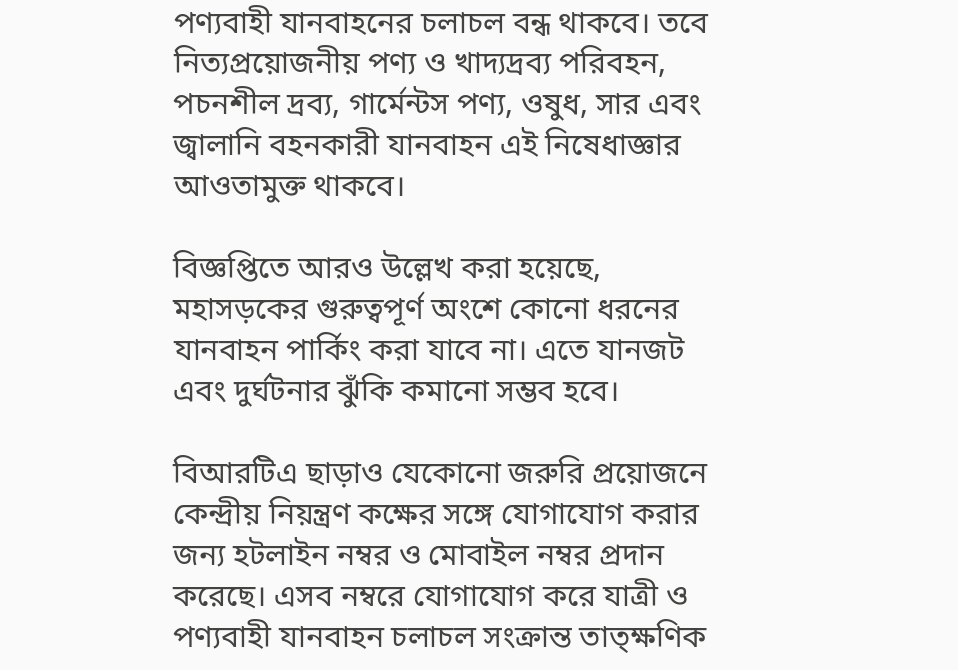পণ্যবাহী যানবাহনের চলাচল বন্ধ থাকবে। তবে নিত্যপ্রয়োজনীয় পণ্য ও খাদ্যদ্রব্য পরিবহন, পচনশীল দ্রব্য, গার্মেন্টস পণ্য, ওষুধ, সার এবং জ্বালানি বহনকারী যানবাহন এই নিষেধাজ্ঞার আওতামুক্ত থাকবে।

বিজ্ঞপ্তিতে আরও উল্লেখ করা হয়েছে, মহাসড়কের গুরুত্বপূর্ণ অংশে কোনো ধরনের যানবাহন পার্কিং করা যাবে না। এতে যানজট এবং দুর্ঘটনার ঝুঁকি কমানো সম্ভব হবে।

বিআরটিএ ছাড়াও যেকোনো জরুরি প্রয়োজনে কেন্দ্রীয় নিয়ন্ত্রণ কক্ষের সঙ্গে যোগাযোগ করার জন্য হটলাইন নম্বর ও মোবাইল নম্বর প্রদান করেছে। এসব নম্বরে যোগাযোগ করে যাত্রী ও পণ্যবাহী যানবাহন চলাচল সংক্রান্ত তাত্ক্ষণিক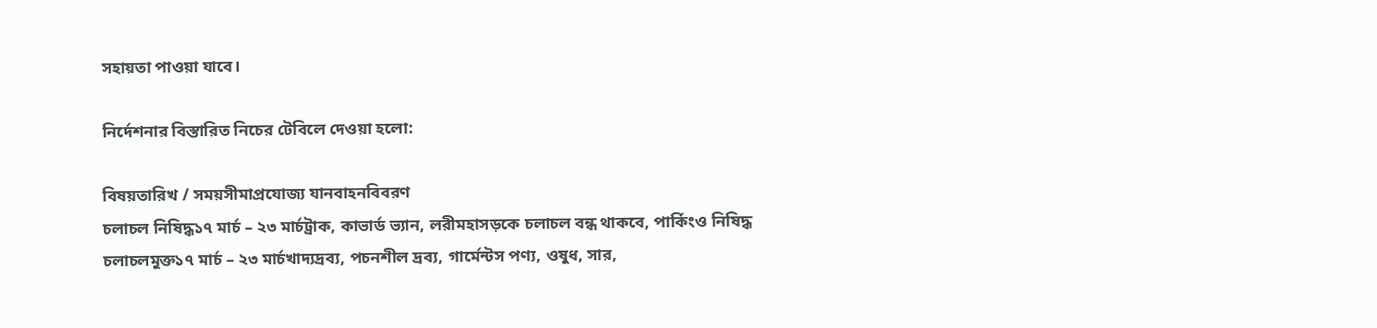সহায়তা পাওয়া যাবে।

নির্দেশনার বিস্তারিত নিচের টেবিলে দেওয়া হলো:

বিষয়তারিখ / সময়সীমাপ্রযোজ্য যানবাহনবিবরণ
চলাচল নিষিদ্ধ১৭ মার্চ – ২৩ মার্চট্রাক, কাভার্ড ভ্যান, লরীমহাসড়কে চলাচল বন্ধ থাকবে, পার্কিংও নিষিদ্ধ
চলাচলমুক্ত১৭ মার্চ – ২৩ মার্চখাদ্যদ্রব্য, পচনশীল দ্রব্য, গার্মেন্টস পণ্য, ওষুধ, সার,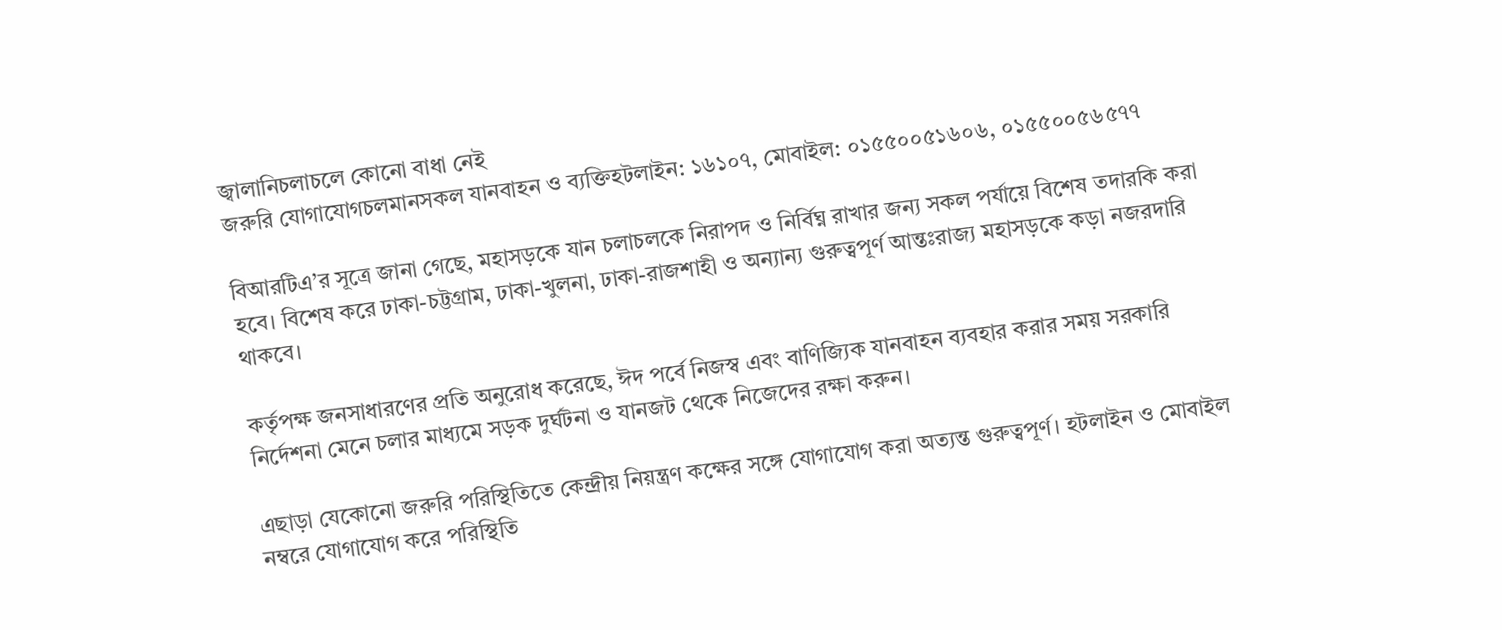জ্বালানিচলাচলে কোনো বাধা নেই
জরুরি যোগাযোগচলমানসকল যানবাহন ও ব্যক্তিহটলাইন: ১৬১০৭, মোবাইল: ০১৫৫০০৫১৬০৬, ০১৫৫০০৫৬৫৭৭

বিআরটিএ’র সূত্রে জানা গেছে, মহাসড়কে যান চলাচলকে নিরাপদ ও নির্বিঘ্ন রাখার জন্য সকল পর্যায়ে বিশেষ তদারকি করা হবে। বিশেষ করে ঢাকা-চট্টগ্রাম, ঢাকা-খুলনা, ঢাকা-রাজশাহী ও অন্যান্য গুরুত্বপূর্ণ আন্তঃরাজ্য মহাসড়কে কড়া নজরদারি থাকবে।

কর্তৃপক্ষ জনসাধারণের প্রতি অনুরোধ করেছে, ঈদ পর্বে নিজস্ব এবং বাণিজ্যিক যানবাহন ব্যবহার করার সময় সরকারি নির্দেশনা মেনে চলার মাধ্যমে সড়ক দুর্ঘটনা ও যানজট থেকে নিজেদের রক্ষা করুন।

এছাড়া যেকোনো জরুরি পরিস্থিতিতে কেন্দ্রীয় নিয়ন্ত্রণ কক্ষের সঙ্গে যোগাযোগ করা অত্যন্ত গুরুত্বপূর্ণ। হটলাইন ও মোবাইল নম্বরে যোগাযোগ করে পরিস্থিতি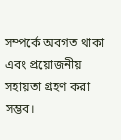সম্পর্কে অবগত থাকা এবং প্রয়োজনীয় সহায়তা গ্রহণ করা সম্ভব।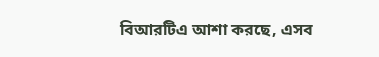বিআরটিএ আশা করছে, এসব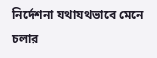নির্দেশনা যথাযথভাবে মেনে চলার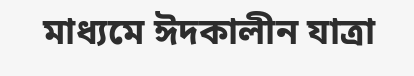মাধ্যমে ঈদকালীন যাত্রা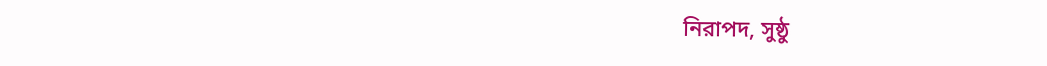নিরাপদ, সুষ্ঠু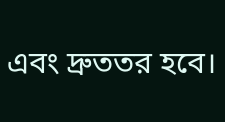এবং দ্রুততর হবে।